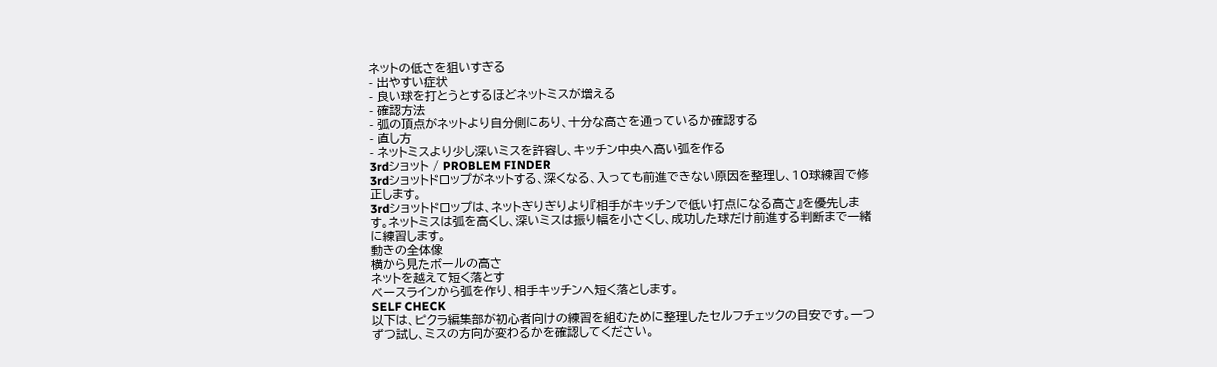ネットの低さを狙いすぎる
- 出やすい症状
- 良い球を打とうとするほどネットミスが増える
- 確認方法
- 弧の頂点がネットより自分側にあり、十分な高さを通っているか確認する
- 直し方
- ネットミスより少し深いミスを許容し、キッチン中央へ高い弧を作る
3rdショット / PROBLEM FINDER
3rdショットドロップがネットする、深くなる、入っても前進できない原因を整理し、10球練習で修正します。
3rdショットドロップは、ネットぎりぎりより『相手がキッチンで低い打点になる高さ』を優先します。ネットミスは弧を高くし、深いミスは振り幅を小さくし、成功した球だけ前進する判断まで一緒に練習します。
動きの全体像
横から見たボールの高さ
ネットを越えて短く落とす
ベースラインから弧を作り、相手キッチンへ短く落とします。
SELF CHECK
以下は、ピクラ編集部が初心者向けの練習を組むために整理したセルフチェックの目安です。一つずつ試し、ミスの方向が変わるかを確認してください。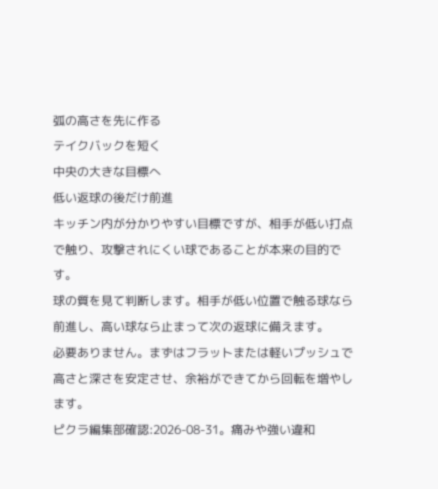弧の高さを先に作る
テイクバックを短く
中央の大きな目標へ
低い返球の後だけ前進
キッチン内が分かりやすい目標ですが、相手が低い打点で触り、攻撃されにくい球であることが本来の目的です。
球の質を見て判断します。相手が低い位置で触る球なら前進し、高い球なら止まって次の返球に備えます。
必要ありません。まずはフラットまたは軽いプッシュで高さと深さを安定させ、余裕ができてから回転を増やします。
ピクラ編集部確認:2026-08-31。痛みや強い違和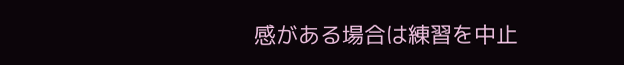感がある場合は練習を中止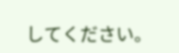してください。